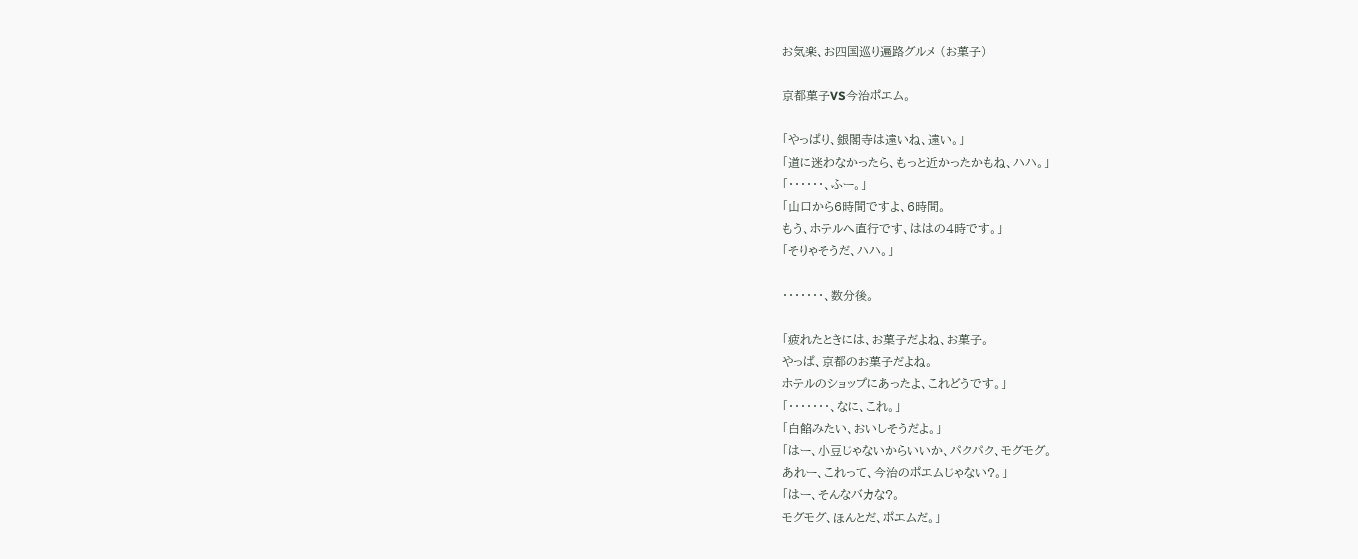お気楽、お四国巡り遍路グルメ (お菓子)

京都菓子VS今治ポエム。

「やっぱり、銀閣寺は遠いね、遠い。」
「道に迷わなかったら、もっと近かったかもね、ハハ。」
「・・・・・・、ふー。」
「山口から6時間ですよ、6時間。
もう、ホテルへ直行です、ははの4時です。」
「そりゃそうだ、ハハ。」

・・・・・・・、数分後。

「疲れたときには、お菓子だよね、お菓子。
やっぱ、京都のお菓子だよね。
ホテルのショップにあったよ、これどうです。」
「・・・・・・・、なに、これ。」
「白餡みたい、おいしそうだよ。」
「はー、小豆じゃないからいいか、パクパク、モグモグ。
あれー、これって、今治のポエムじゃない?。」
「はー、そんなバカな?。
モグモグ、ほんとだ、ポエムだ。」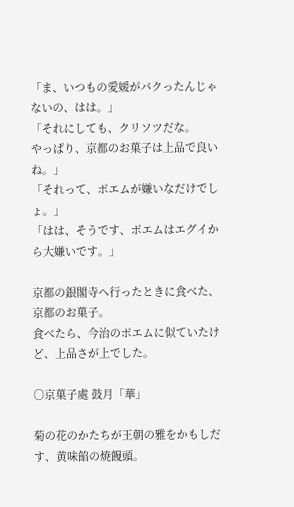「ま、いつもの愛媛がパクったんじゃないの、はは。」
「それにしても、クリソツだな。
やっぱり、京都のお菓子は上品で良いね。」
「それって、ポエムが嫌いなだけでしょ。」
「はは、そうです、ポエムはエグイから大嫌いです。」

京都の銀閣寺へ行ったときに食べた、京都のお菓子。
食べたら、今治のポエムに似ていたけど、上品さが上でした。

○京菓子處 鼓月「華」

菊の花のかたちが王朝の雅をかもしだす、黄味餡の焼饅頭。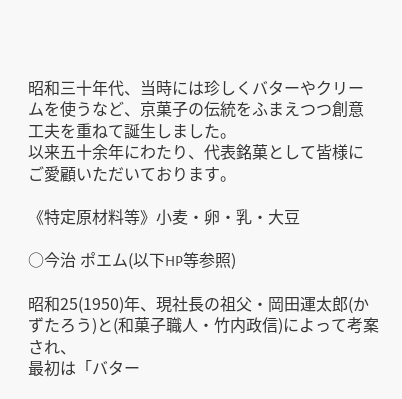昭和三十年代、当時には珍しくバターやクリームを使うなど、京菓子の伝統をふまえつつ創意工夫を重ねて誕生しました。
以来五十余年にわたり、代表銘菓として皆様にご愛顧いただいております。

《特定原材料等》小麦・卵・乳・大豆

○今治 ポエム(以下HP等参照)

昭和25(1950)年、現社長の祖父・岡田運太郎(かずたろう)と(和菓子職人・竹内政信)によって考案され、
最初は「バター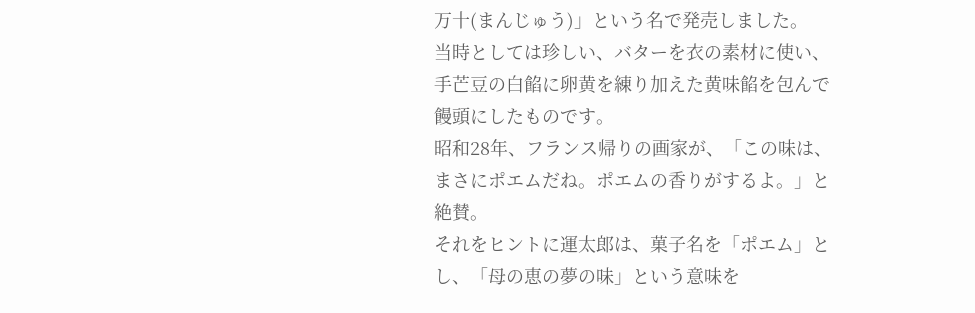万十(まんじゅう)」という名で発売しました。
当時としては珍しい、バターを衣の素材に使い、手芒豆の白餡に卵黄を練り加えた黄味餡を包んで饅頭にしたものです。
昭和28年、フランス帰りの画家が、「この味は、まさにポエムだね。ポエムの香りがするよ。」と絶賛。
それをヒントに運太郎は、菓子名を「ポエム」とし、「母の恵の夢の味」という意味を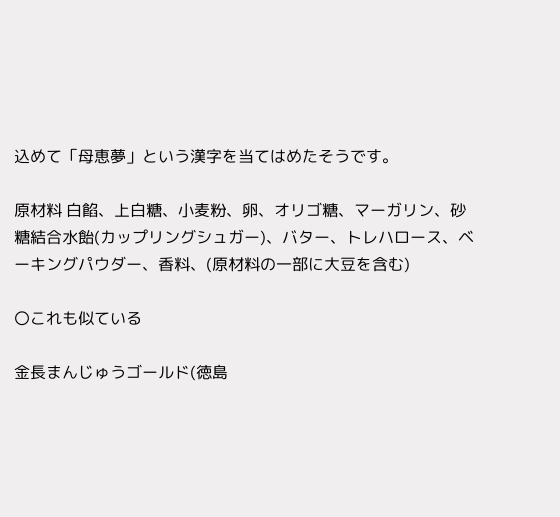込めて「母恵夢」という漢字を当てはめたそうです。

原材料 白餡、上白糖、小麦粉、卵、オリゴ糖、マーガリン、砂糖結合水飴(カップリングシュガー)、バター、トレハロース、ベーキングパウダー、香料、(原材料の一部に大豆を含む)

〇これも似ている

金長まんじゅうゴールド(徳島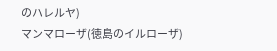のハレルヤ)
マンマローザ(徳島のイルローザ)